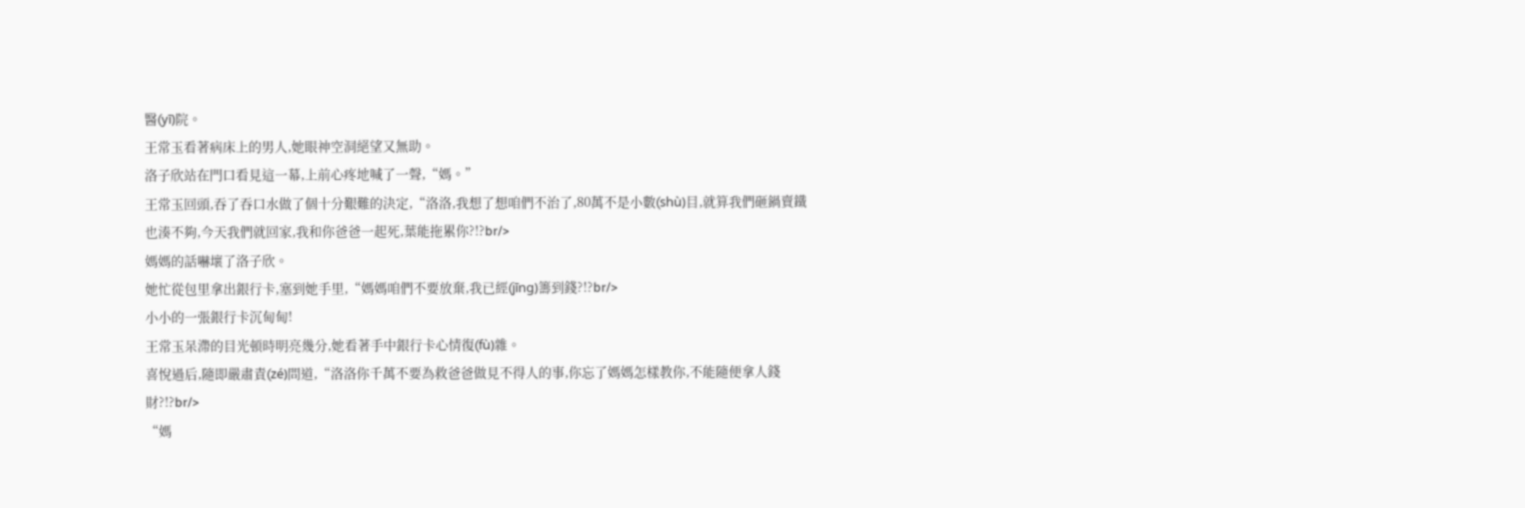醫(yī)院。
王常玉看著病床上的男人,她眼神空洞絕望又無助。
洛子欣站在門口看見這一幕,上前心疼地喊了一聲,“媽。”
王常玉回頭,吞了吞口水做了個十分艱難的決定,“洛洛,我想了想咱們不治了,80萬不是小數(shù)目,就算我們砸鍋賣鐵也湊不夠,今天我們就回家,我和你爸爸一起死,葉能拖累你?!?br/>
媽媽的話嚇壞了洛子欣。
她忙從包里拿出銀行卡,塞到她手里,“媽媽咱們不要放棄,我已經(jīng)籌到錢?!?br/>
小小的一張銀行卡沉甸甸!
王常玉呆滯的目光頓時明亮幾分,她看著手中銀行卡心情復(fù)雜。
喜悅過后,隨即嚴肅責(zé)問道,“洛洛你千萬不要為救爸爸做見不得人的事,你忘了媽媽怎樣教你,不能隨便拿人錢財?!?br/>
“媽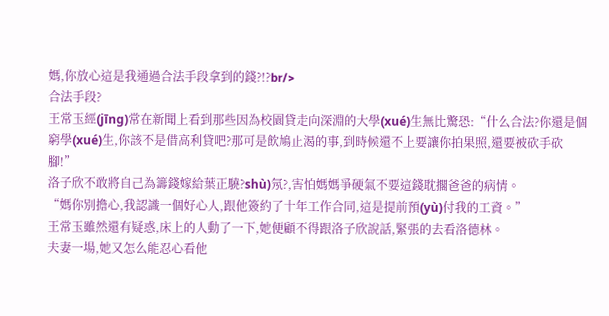媽,你放心這是我通過合法手段拿到的錢?!?br/>
合法手段?
王常玉經(jīng)常在新聞上看到那些因為校園貸走向深淵的大學(xué)生無比驚恐:“什么合法?你還是個窮學(xué)生,你該不是借高利貸吧?那可是飲鳩止渴的事,到時候還不上要讓你拍果照,還要被砍手砍腳!”
洛子欣不敢將自己為籌錢嫁給葉正驍?shù)氖?,害怕媽媽爭硬氣不要這錢耽擱爸爸的病情。
“媽你別擔心,我認識一個好心人,跟他簽約了十年工作合同,這是提前預(yù)付我的工資。”
王常玉雖然還有疑惑,床上的人動了一下,她便顧不得跟洛子欣說話,緊張的去看洛德林。
夫妻一場,她又怎么能忍心看他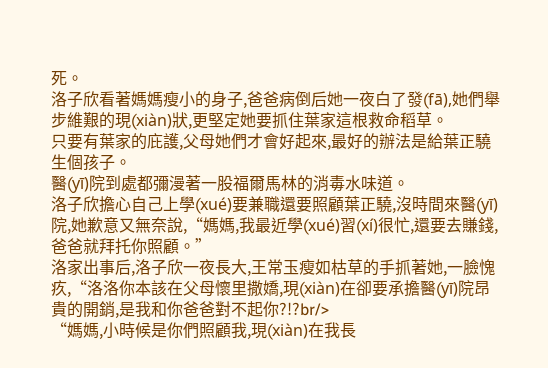死。
洛子欣看著媽媽瘦小的身子,爸爸病倒后她一夜白了發(fā),她們舉步維艱的現(xiàn)狀,更堅定她要抓住葉家這根救命稻草。
只要有葉家的庇護,父母她們才會好起來,最好的辦法是給葉正驍生個孩子。
醫(yī)院到處都彌漫著一股福爾馬林的消毒水味道。
洛子欣擔心自己上學(xué)要兼職還要照顧葉正驍,沒時間來醫(yī)院,她歉意又無奈說,“媽媽,我最近學(xué)習(xí)很忙,還要去賺錢,爸爸就拜托你照顧。”
洛家出事后,洛子欣一夜長大,王常玉瘦如枯草的手抓著她,一臉愧疚,“洛洛你本該在父母懷里撒嬌,現(xiàn)在卻要承擔醫(yī)院昂貴的開銷,是我和你爸爸對不起你?!?br/>
“媽媽,小時候是你們照顧我,現(xiàn)在我長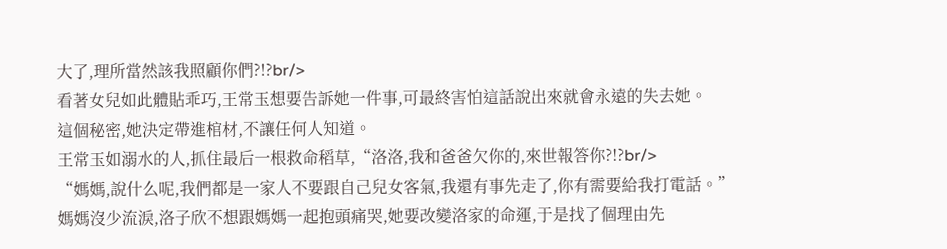大了,理所當然該我照顧你們?!?br/>
看著女兒如此體貼乖巧,王常玉想要告訴她一件事,可最終害怕這話說出來就會永遠的失去她。
這個秘密,她決定帶進棺材,不讓任何人知道。
王常玉如溺水的人,抓住最后一根救命稻草,“洛洛,我和爸爸欠你的,來世報答你?!?br/>
“媽媽,說什么呢,我們都是一家人不要跟自己兒女客氣,我還有事先走了,你有需要給我打電話。”
媽媽沒少流淚,洛子欣不想跟媽媽一起抱頭痛哭,她要改變洛家的命運,于是找了個理由先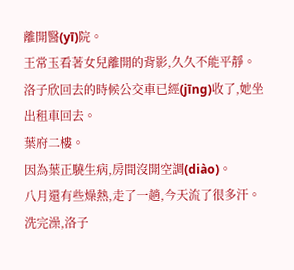離開醫(yī)院。
王常玉看著女兒離開的背影,久久不能平靜。
洛子欣回去的時候公交車已經(jīng)收了,她坐出租車回去。
葉府二樓。
因為葉正驍生病,房間沒開空調(diào)。
八月還有些燥熱,走了一趟,今天流了很多汗。
洗完澡,洛子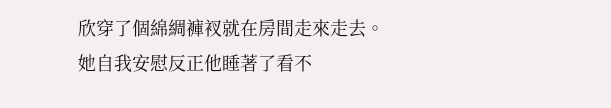欣穿了個綿綢褲衩就在房間走來走去。
她自我安慰反正他睡著了看不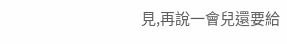見,再說一會兒還要給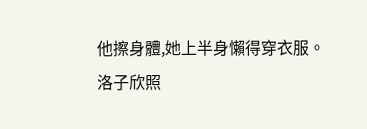他擦身體,她上半身懶得穿衣服。
洛子欣照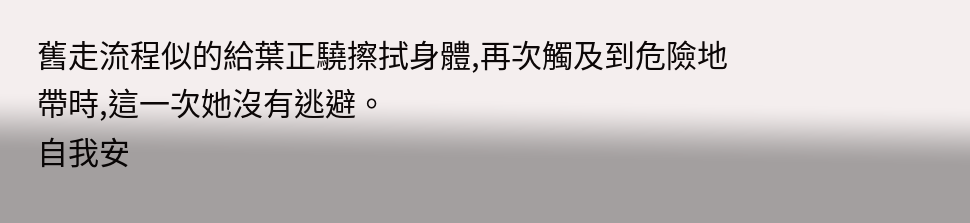舊走流程似的給葉正驍擦拭身體,再次觸及到危險地帶時,這一次她沒有逃避。
自我安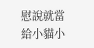慰說就當給小貓小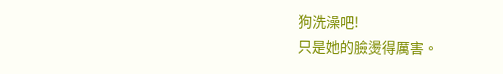狗洗澡吧!
只是她的臉燙得厲害。